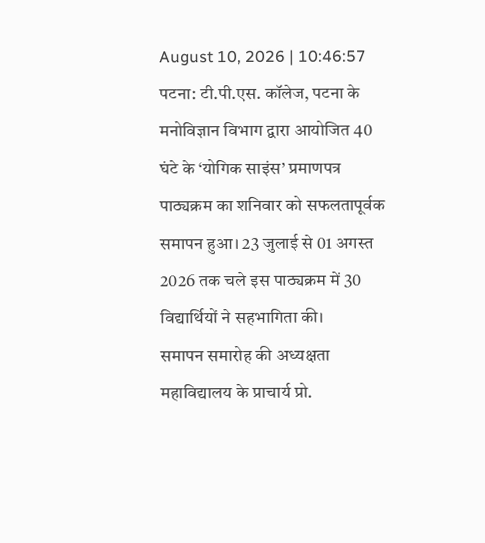August 10, 2026 | 10:46:57
पटना: टी.पी.एस. कॉलेज, पटना के मनोविज्ञान विभाग द्वारा आयोजित 40 घंटे के ‘योगिक साइंस’ प्रमाणपत्र पाठ्यक्रम का शनिवार को सफलतापूर्वक समापन हुआ। 23 जुलाई से 01 अगस्त 2026 तक चले इस पाठ्यक्रम में 30 विद्यार्थियों ने सहभागिता की।
समापन समारोह की अध्यक्षता महाविद्यालय के प्राचार्य प्रो.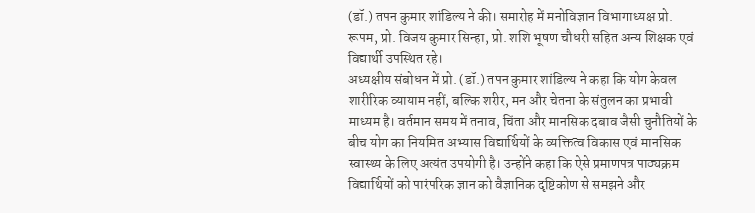(डॉ.) तपन कुमार शांडिल्य ने की। समारोह में मनोविज्ञान विभागाध्यक्ष प्रो. रूपम, प्रो. विजय कुमार सिन्हा, प्रो. शशि भूषण चौधरी सहित अन्य शिक्षक एवं विद्यार्थी उपस्थित रहे।
अध्यक्षीय संबोधन में प्रो. (डॉ.) तपन कुमार शांडिल्य ने कहा कि योग केवल शारीरिक व्यायाम नहीं, बल्कि शरीर, मन और चेतना के संतुलन का प्रभावी माध्यम है। वर्तमान समय में तनाव, चिंता और मानसिक दबाव जैसी चुनौतियों के बीच योग का नियमित अभ्यास विद्यार्थियों के व्यक्तित्व विकास एवं मानसिक स्वास्थ्य के लिए अत्यंत उपयोगी है। उन्होंने कहा कि ऐसे प्रमाणपत्र पाठ्यक्रम विद्यार्थियों को पारंपरिक ज्ञान को वैज्ञानिक दृष्टिकोण से समझने और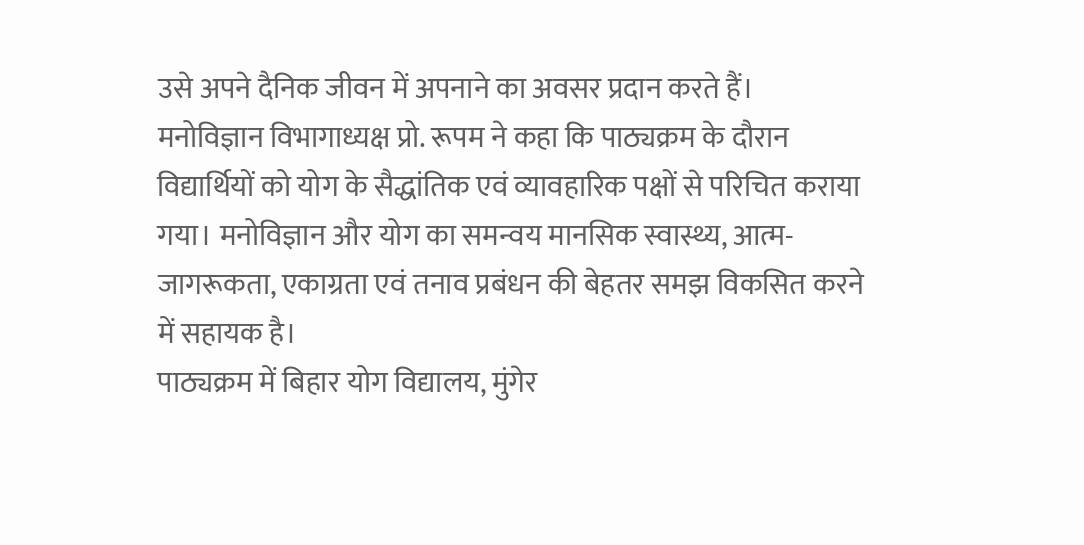उसे अपने दैनिक जीवन में अपनाने का अवसर प्रदान करते हैं।
मनोविज्ञान विभागाध्यक्ष प्रो. रूपम ने कहा कि पाठ्यक्रम के दौरान विद्यार्थियों को योग के सैद्धांतिक एवं व्यावहारिक पक्षों से परिचित कराया गया। मनोविज्ञान और योग का समन्वय मानसिक स्वास्थ्य, आत्म-जागरूकता, एकाग्रता एवं तनाव प्रबंधन की बेहतर समझ विकसित करने में सहायक है।
पाठ्यक्रम में बिहार योग विद्यालय, मुंगेर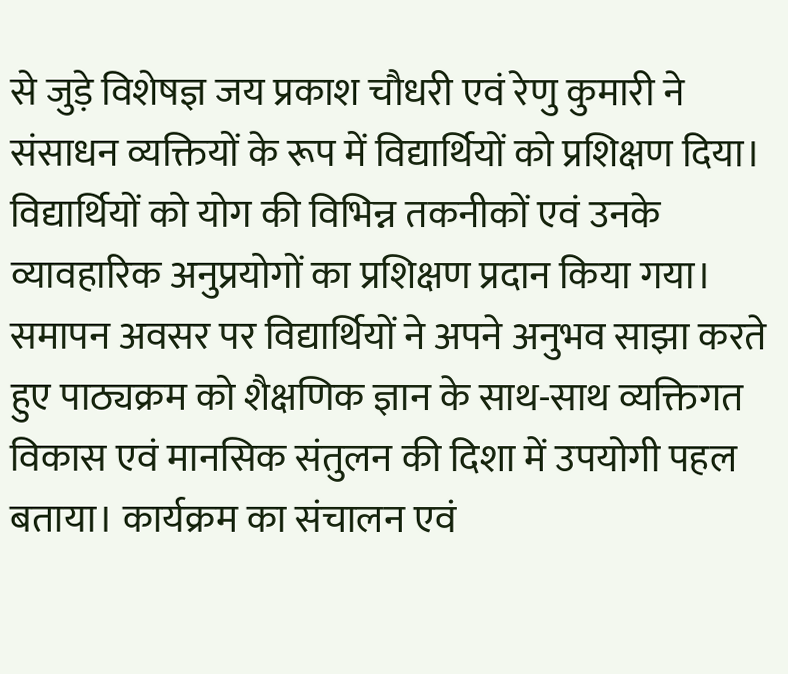से जुड़े विशेषज्ञ जय प्रकाश चौधरी एवं रेणु कुमारी ने संसाधन व्यक्तियों के रूप में विद्यार्थियों को प्रशिक्षण दिया। विद्यार्थियों को योग की विभिन्न तकनीकों एवं उनके व्यावहारिक अनुप्रयोगों का प्रशिक्षण प्रदान किया गया।
समापन अवसर पर विद्यार्थियों ने अपने अनुभव साझा करते हुए पाठ्यक्रम को शैक्षणिक ज्ञान के साथ-साथ व्यक्तिगत विकास एवं मानसिक संतुलन की दिशा में उपयोगी पहल बताया। कार्यक्रम का संचालन एवं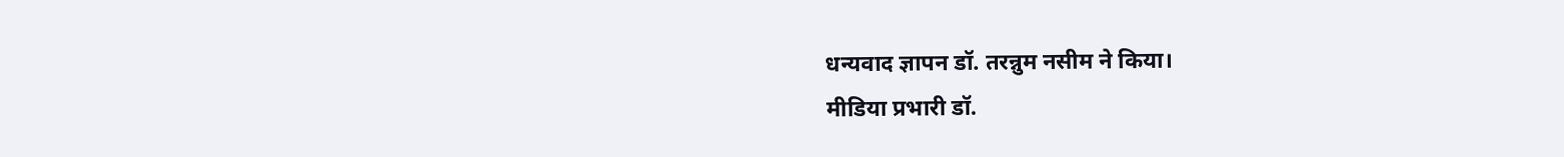धन्यवाद ज्ञापन डॉ. तरन्नुम नसीम ने किया।
मीडिया प्रभारी डॉ.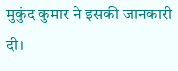मुकुंद कुमार ने इसकी जानकारी दी।